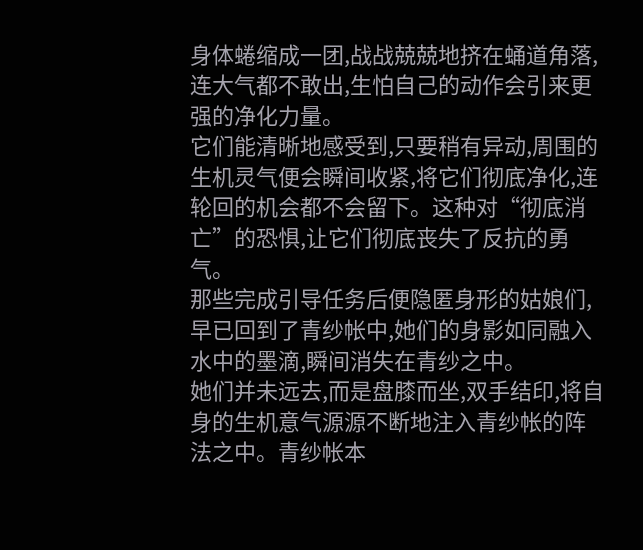身体蜷缩成一团,战战兢兢地挤在蛹道角落,连大气都不敢出,生怕自己的动作会引来更强的净化力量。
它们能清晰地感受到,只要稍有异动,周围的生机灵气便会瞬间收紧,将它们彻底净化,连轮回的机会都不会留下。这种对“彻底消亡”的恐惧,让它们彻底丧失了反抗的勇气。
那些完成引导任务后便隐匿身形的姑娘们,早已回到了青纱帐中,她们的身影如同融入水中的墨滴,瞬间消失在青纱之中。
她们并未远去,而是盘膝而坐,双手结印,将自身的生机意气源源不断地注入青纱帐的阵法之中。青纱帐本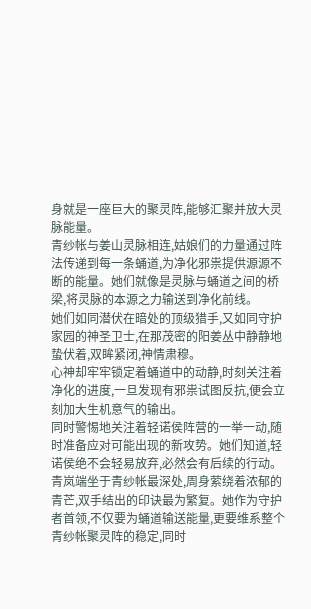身就是一座巨大的聚灵阵,能够汇聚并放大灵脉能量。
青纱帐与姜山灵脉相连,姑娘们的力量通过阵法传递到每一条蛹道,为净化邪祟提供源源不断的能量。她们就像是灵脉与蛹道之间的桥梁,将灵脉的本源之力输送到净化前线。
她们如同潜伏在暗处的顶级猎手,又如同守护家园的神圣卫士,在那茂密的阳姜丛中静静地蛰伏着,双眸紧闭,神情肃穆。
心神却牢牢锁定着蛹道中的动静,时刻关注着净化的进度,一旦发现有邪祟试图反抗,便会立刻加大生机意气的输出。
同时警惕地关注着轻诺侯阵营的一举一动,随时准备应对可能出现的新攻势。她们知道,轻诺侯绝不会轻易放弃,必然会有后续的行动。
青岚端坐于青纱帐最深处,周身萦绕着浓郁的青芒,双手结出的印诀最为繁复。她作为守护者首领,不仅要为蛹道输送能量,更要维系整个青纱帐聚灵阵的稳定,同时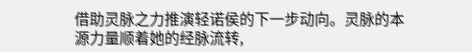借助灵脉之力推演轻诺侯的下一步动向。灵脉的本源力量顺着她的经脉流转,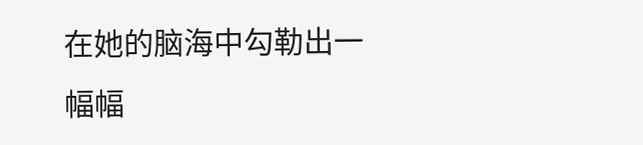在她的脑海中勾勒出一幅幅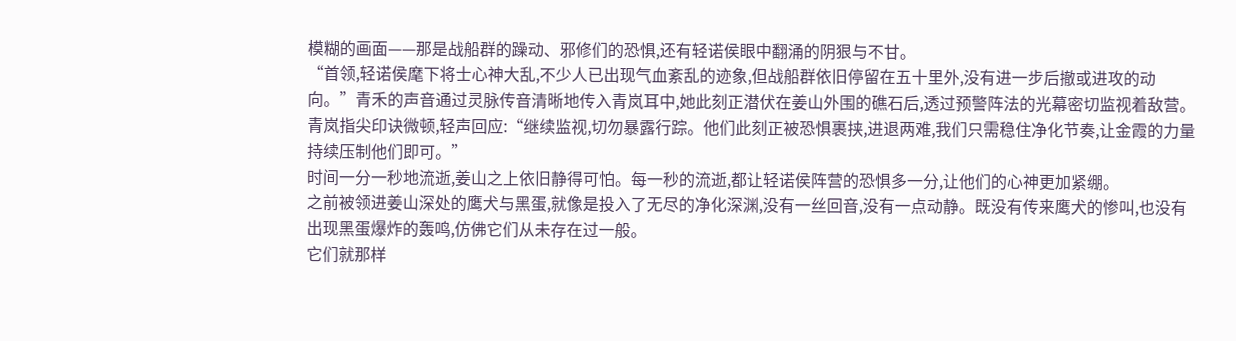模糊的画面——那是战船群的躁动、邪修们的恐惧,还有轻诺侯眼中翻涌的阴狠与不甘。
“首领,轻诺侯麾下将士心神大乱,不少人已出现气血紊乱的迹象,但战船群依旧停留在五十里外,没有进一步后撤或进攻的动向。”青禾的声音通过灵脉传音清晰地传入青岚耳中,她此刻正潜伏在姜山外围的礁石后,透过预警阵法的光幕密切监视着敌营。
青岚指尖印诀微顿,轻声回应:“继续监视,切勿暴露行踪。他们此刻正被恐惧裹挟,进退两难,我们只需稳住净化节奏,让金霞的力量持续压制他们即可。”
时间一分一秒地流逝,姜山之上依旧静得可怕。每一秒的流逝,都让轻诺侯阵营的恐惧多一分,让他们的心神更加紧绷。
之前被领进姜山深处的鹰犬与黑蛋,就像是投入了无尽的净化深渊,没有一丝回音,没有一点动静。既没有传来鹰犬的惨叫,也没有出现黑蛋爆炸的轰鸣,仿佛它们从未存在过一般。
它们就那样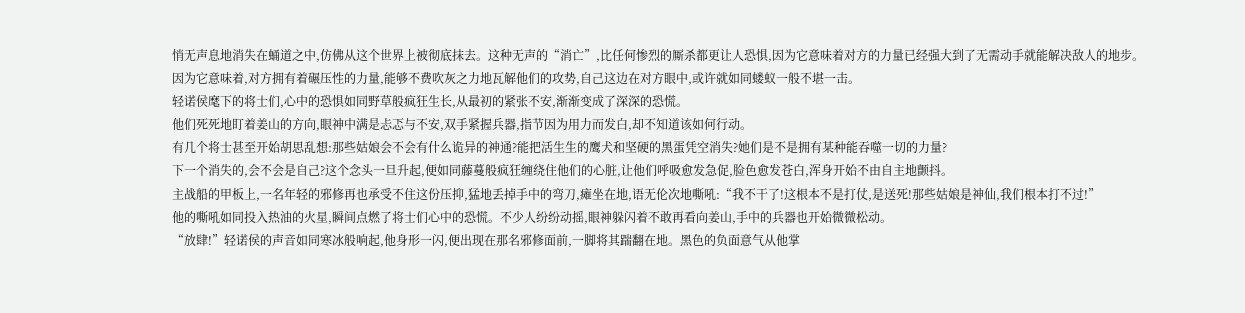悄无声息地消失在蛹道之中,仿佛从这个世界上被彻底抹去。这种无声的“消亡”,比任何惨烈的厮杀都更让人恐惧,因为它意味着对方的力量已经强大到了无需动手就能解决敌人的地步。
因为它意味着,对方拥有着碾压性的力量,能够不费吹灰之力地瓦解他们的攻势,自己这边在对方眼中,或许就如同蝼蚁一般不堪一击。
轻诺侯麾下的将士们,心中的恐惧如同野草般疯狂生长,从最初的紧张不安,渐渐变成了深深的恐慌。
他们死死地盯着姜山的方向,眼神中满是忐忑与不安,双手紧握兵器,指节因为用力而发白,却不知道该如何行动。
有几个将士甚至开始胡思乱想:那些姑娘会不会有什么诡异的神通?能把活生生的鹰犬和坚硬的黑蛋凭空消失?她们是不是拥有某种能吞噬一切的力量?
下一个消失的,会不会是自己?这个念头一旦升起,便如同藤蔓般疯狂缠绕住他们的心脏,让他们呼吸愈发急促,脸色愈发苍白,浑身开始不由自主地颤抖。
主战船的甲板上,一名年轻的邪修再也承受不住这份压抑,猛地丢掉手中的弯刀,瘫坐在地,语无伦次地嘶吼:“我不干了!这根本不是打仗,是送死!那些姑娘是神仙,我们根本打不过!”
他的嘶吼如同投入热油的火星,瞬间点燃了将士们心中的恐慌。不少人纷纷动摇,眼神躲闪着不敢再看向姜山,手中的兵器也开始微微松动。
“放肆!”轻诺侯的声音如同寒冰般响起,他身形一闪,便出现在那名邪修面前,一脚将其踹翻在地。黑色的负面意气从他掌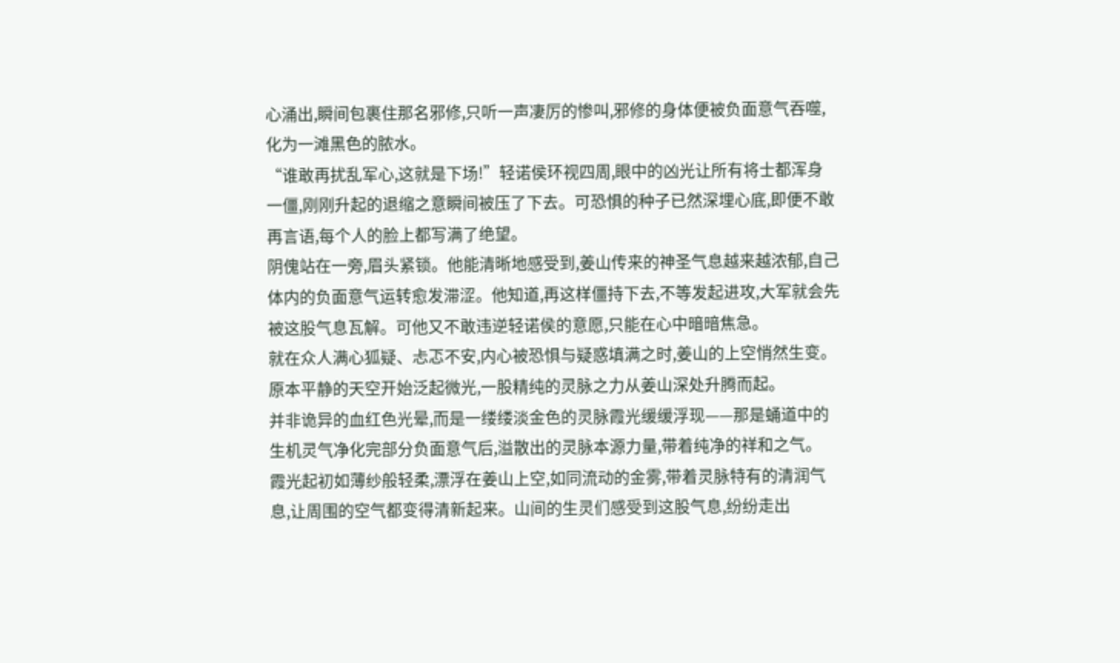心涌出,瞬间包裹住那名邪修,只听一声凄厉的惨叫,邪修的身体便被负面意气吞噬,化为一滩黑色的脓水。
“谁敢再扰乱军心,这就是下场!”轻诺侯环视四周,眼中的凶光让所有将士都浑身一僵,刚刚升起的退缩之意瞬间被压了下去。可恐惧的种子已然深埋心底,即便不敢再言语,每个人的脸上都写满了绝望。
阴傀站在一旁,眉头紧锁。他能清晰地感受到,姜山传来的神圣气息越来越浓郁,自己体内的负面意气运转愈发滞涩。他知道,再这样僵持下去,不等发起进攻,大军就会先被这股气息瓦解。可他又不敢违逆轻诺侯的意愿,只能在心中暗暗焦急。
就在众人满心狐疑、忐忑不安,内心被恐惧与疑惑填满之时,姜山的上空悄然生变。原本平静的天空开始泛起微光,一股精纯的灵脉之力从姜山深处升腾而起。
并非诡异的血红色光晕,而是一缕缕淡金色的灵脉霞光缓缓浮现——那是蛹道中的生机灵气净化完部分负面意气后,溢散出的灵脉本源力量,带着纯净的祥和之气。
霞光起初如薄纱般轻柔,漂浮在姜山上空,如同流动的金雾,带着灵脉特有的清润气息,让周围的空气都变得清新起来。山间的生灵们感受到这股气息,纷纷走出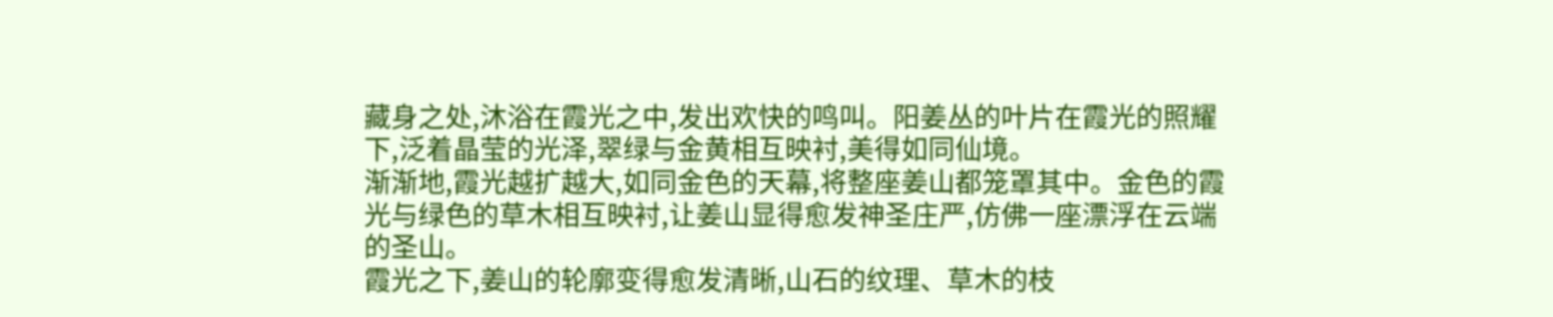藏身之处,沐浴在霞光之中,发出欢快的鸣叫。阳姜丛的叶片在霞光的照耀下,泛着晶莹的光泽,翠绿与金黄相互映衬,美得如同仙境。
渐渐地,霞光越扩越大,如同金色的天幕,将整座姜山都笼罩其中。金色的霞光与绿色的草木相互映衬,让姜山显得愈发神圣庄严,仿佛一座漂浮在云端的圣山。
霞光之下,姜山的轮廓变得愈发清晰,山石的纹理、草木的枝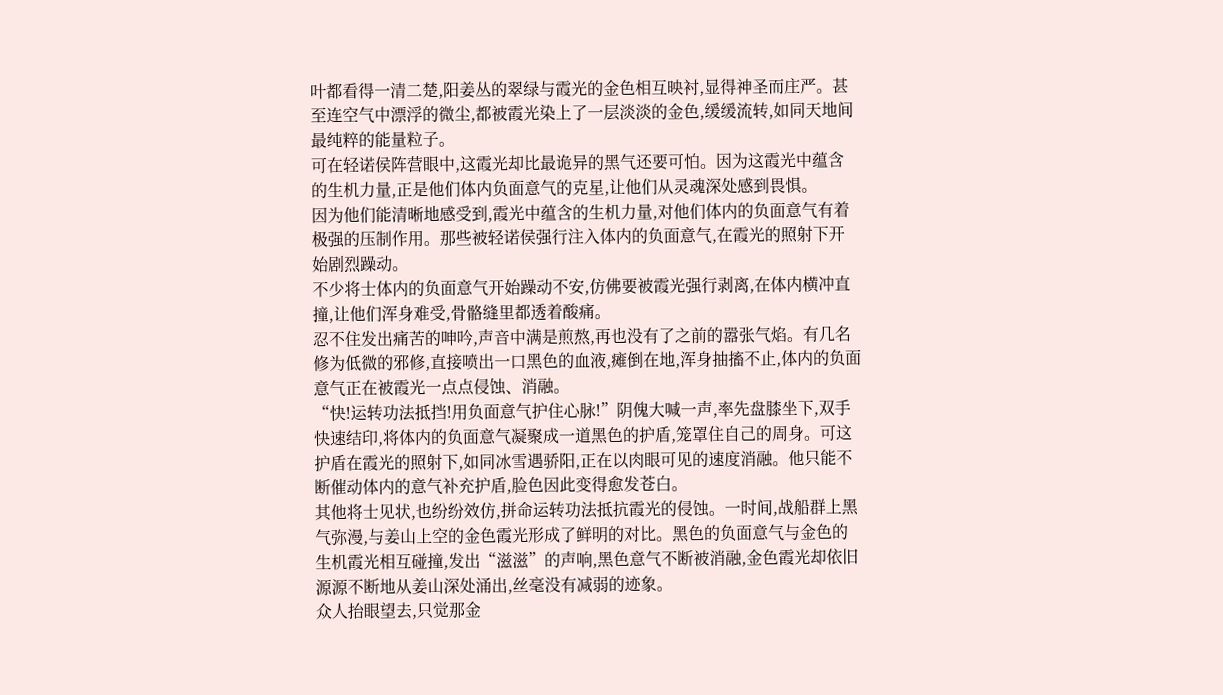叶都看得一清二楚,阳姜丛的翠绿与霞光的金色相互映衬,显得神圣而庄严。甚至连空气中漂浮的微尘,都被霞光染上了一层淡淡的金色,缓缓流转,如同天地间最纯粹的能量粒子。
可在轻诺侯阵营眼中,这霞光却比最诡异的黑气还要可怕。因为这霞光中蕴含的生机力量,正是他们体内负面意气的克星,让他们从灵魂深处感到畏惧。
因为他们能清晰地感受到,霞光中蕴含的生机力量,对他们体内的负面意气有着极强的压制作用。那些被轻诺侯强行注入体内的负面意气,在霞光的照射下开始剧烈躁动。
不少将士体内的负面意气开始躁动不安,仿佛要被霞光强行剥离,在体内横冲直撞,让他们浑身难受,骨骼缝里都透着酸痛。
忍不住发出痛苦的呻吟,声音中满是煎熬,再也没有了之前的嚣张气焰。有几名修为低微的邪修,直接喷出一口黑色的血液,瘫倒在地,浑身抽搐不止,体内的负面意气正在被霞光一点点侵蚀、消融。
“快!运转功法抵挡!用负面意气护住心脉!”阴傀大喊一声,率先盘膝坐下,双手快速结印,将体内的负面意气凝聚成一道黑色的护盾,笼罩住自己的周身。可这护盾在霞光的照射下,如同冰雪遇骄阳,正在以肉眼可见的速度消融。他只能不断催动体内的意气补充护盾,脸色因此变得愈发苍白。
其他将士见状,也纷纷效仿,拼命运转功法抵抗霞光的侵蚀。一时间,战船群上黑气弥漫,与姜山上空的金色霞光形成了鲜明的对比。黑色的负面意气与金色的生机霞光相互碰撞,发出“滋滋”的声响,黑色意气不断被消融,金色霞光却依旧源源不断地从姜山深处涌出,丝毫没有减弱的迹象。
众人抬眼望去,只觉那金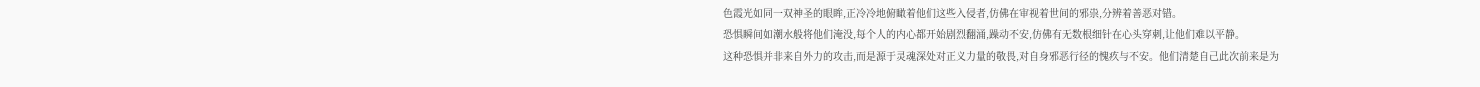色霞光如同一双神圣的眼眸,正冷冷地俯瞰着他们这些入侵者,仿佛在审视着世间的邪祟,分辨着善恶对错。
恐惧瞬间如潮水般将他们淹没,每个人的内心都开始剧烈翻涌,躁动不安,仿佛有无数根细针在心头穿刺,让他们难以平静。
这种恐惧并非来自外力的攻击,而是源于灵魂深处对正义力量的敬畏,对自身邪恶行径的愧疚与不安。他们清楚自己此次前来是为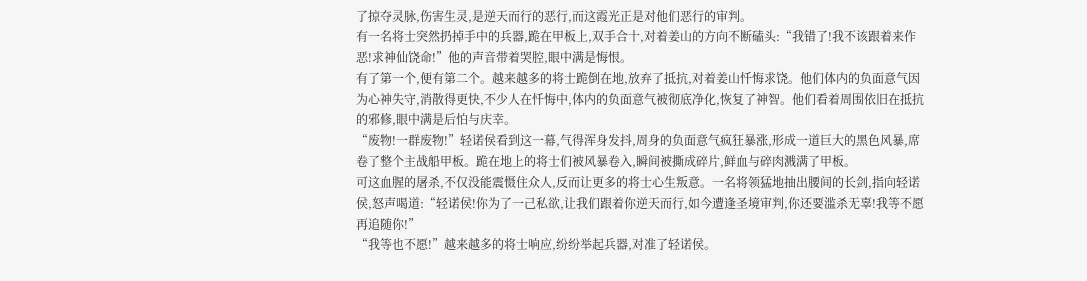了掠夺灵脉,伤害生灵,是逆天而行的恶行,而这霞光正是对他们恶行的审判。
有一名将士突然扔掉手中的兵器,跪在甲板上,双手合十,对着姜山的方向不断磕头:“我错了!我不该跟着来作恶!求神仙饶命!”他的声音带着哭腔,眼中满是悔恨。
有了第一个,便有第二个。越来越多的将士跪倒在地,放弃了抵抗,对着姜山忏悔求饶。他们体内的负面意气因为心神失守,消散得更快,不少人在忏悔中,体内的负面意气被彻底净化,恢复了神智。他们看着周围依旧在抵抗的邪修,眼中满是后怕与庆幸。
“废物!一群废物!”轻诺侯看到这一幕,气得浑身发抖,周身的负面意气疯狂暴涨,形成一道巨大的黑色风暴,席卷了整个主战船甲板。跪在地上的将士们被风暴卷入,瞬间被撕成碎片,鲜血与碎肉溅满了甲板。
可这血腥的屠杀,不仅没能震慑住众人,反而让更多的将士心生叛意。一名将领猛地抽出腰间的长剑,指向轻诺侯,怒声喝道:“轻诺侯!你为了一己私欲,让我们跟着你逆天而行,如今遭逢圣境审判,你还要滥杀无辜!我等不愿再追随你!”
“我等也不愿!”越来越多的将士响应,纷纷举起兵器,对准了轻诺侯。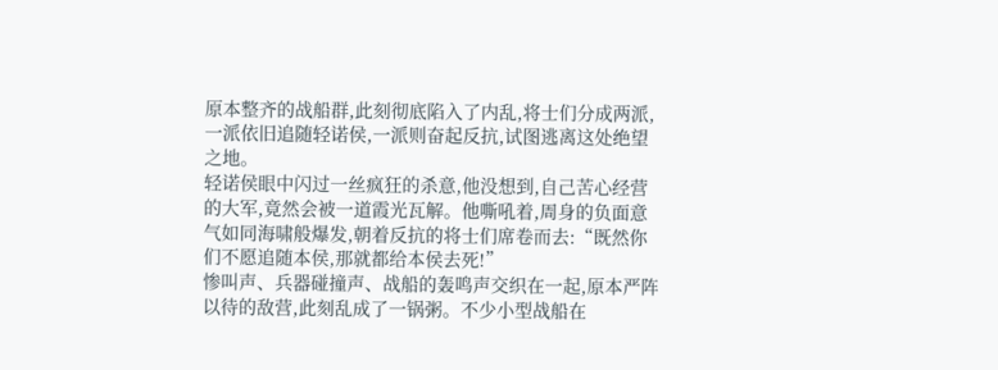原本整齐的战船群,此刻彻底陷入了内乱,将士们分成两派,一派依旧追随轻诺侯,一派则奋起反抗,试图逃离这处绝望之地。
轻诺侯眼中闪过一丝疯狂的杀意,他没想到,自己苦心经营的大军,竟然会被一道霞光瓦解。他嘶吼着,周身的负面意气如同海啸般爆发,朝着反抗的将士们席卷而去:“既然你们不愿追随本侯,那就都给本侯去死!”
惨叫声、兵器碰撞声、战船的轰鸣声交织在一起,原本严阵以待的敌营,此刻乱成了一锅粥。不少小型战船在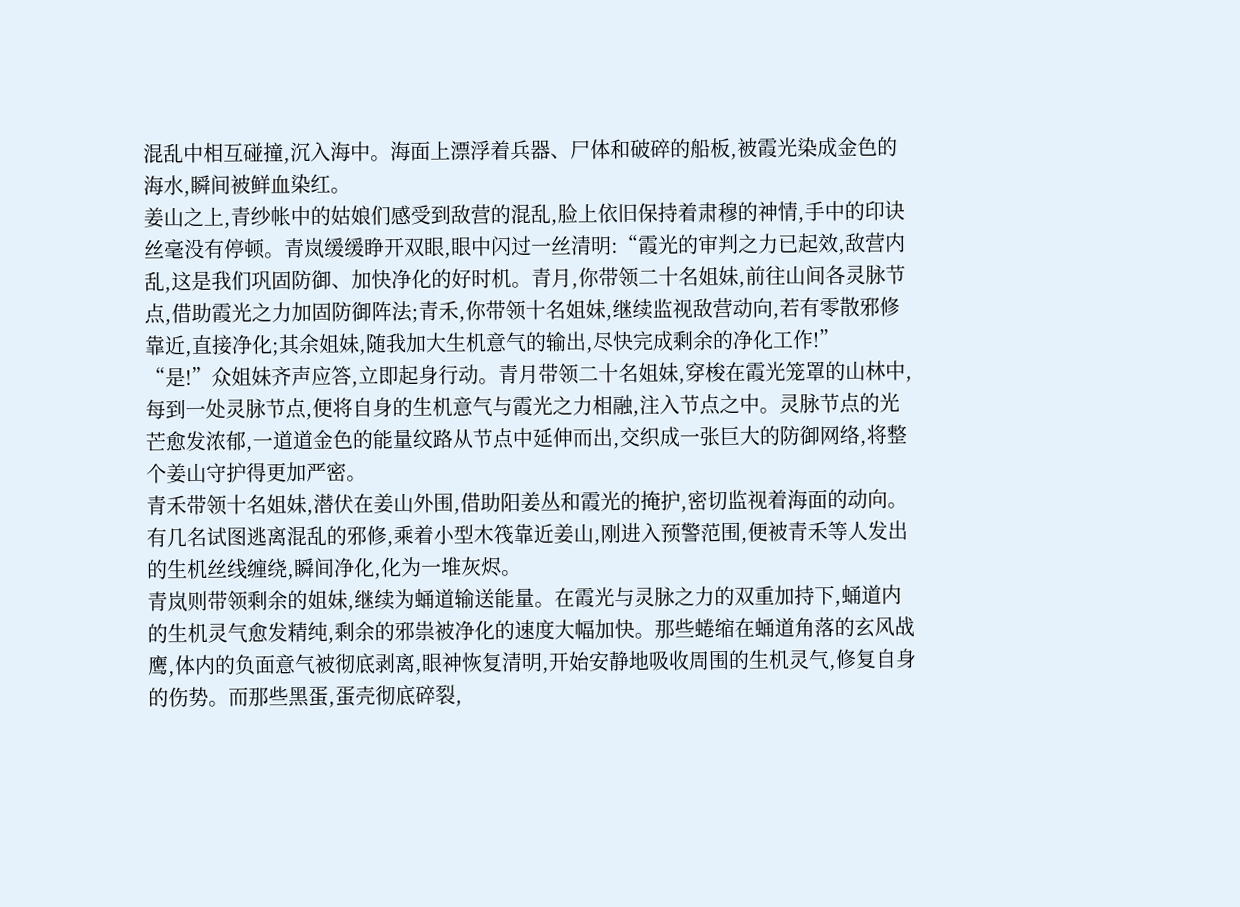混乱中相互碰撞,沉入海中。海面上漂浮着兵器、尸体和破碎的船板,被霞光染成金色的海水,瞬间被鲜血染红。
姜山之上,青纱帐中的姑娘们感受到敌营的混乱,脸上依旧保持着肃穆的神情,手中的印诀丝毫没有停顿。青岚缓缓睁开双眼,眼中闪过一丝清明:“霞光的审判之力已起效,敌营内乱,这是我们巩固防御、加快净化的好时机。青月,你带领二十名姐妹,前往山间各灵脉节点,借助霞光之力加固防御阵法;青禾,你带领十名姐妹,继续监视敌营动向,若有零散邪修靠近,直接净化;其余姐妹,随我加大生机意气的输出,尽快完成剩余的净化工作!”
“是!”众姐妹齐声应答,立即起身行动。青月带领二十名姐妹,穿梭在霞光笼罩的山林中,每到一处灵脉节点,便将自身的生机意气与霞光之力相融,注入节点之中。灵脉节点的光芒愈发浓郁,一道道金色的能量纹路从节点中延伸而出,交织成一张巨大的防御网络,将整个姜山守护得更加严密。
青禾带领十名姐妹,潜伏在姜山外围,借助阳姜丛和霞光的掩护,密切监视着海面的动向。有几名试图逃离混乱的邪修,乘着小型木筏靠近姜山,刚进入预警范围,便被青禾等人发出的生机丝线缠绕,瞬间净化,化为一堆灰烬。
青岚则带领剩余的姐妹,继续为蛹道输送能量。在霞光与灵脉之力的双重加持下,蛹道内的生机灵气愈发精纯,剩余的邪祟被净化的速度大幅加快。那些蜷缩在蛹道角落的玄风战鹰,体内的负面意气被彻底剥离,眼神恢复清明,开始安静地吸收周围的生机灵气,修复自身的伤势。而那些黑蛋,蛋壳彻底碎裂,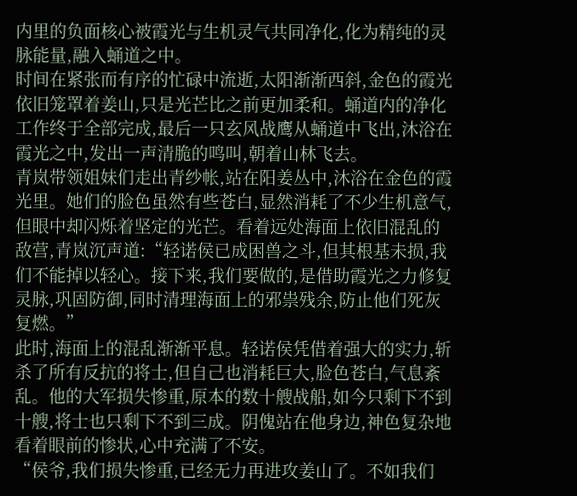内里的负面核心被霞光与生机灵气共同净化,化为精纯的灵脉能量,融入蛹道之中。
时间在紧张而有序的忙碌中流逝,太阳渐渐西斜,金色的霞光依旧笼罩着姜山,只是光芒比之前更加柔和。蛹道内的净化工作终于全部完成,最后一只玄风战鹰从蛹道中飞出,沐浴在霞光之中,发出一声清脆的鸣叫,朝着山林飞去。
青岚带领姐妹们走出青纱帐,站在阳姜丛中,沐浴在金色的霞光里。她们的脸色虽然有些苍白,显然消耗了不少生机意气,但眼中却闪烁着坚定的光芒。看着远处海面上依旧混乱的敌营,青岚沉声道:“轻诺侯已成困兽之斗,但其根基未损,我们不能掉以轻心。接下来,我们要做的,是借助霞光之力修复灵脉,巩固防御,同时清理海面上的邪祟残余,防止他们死灰复燃。”
此时,海面上的混乱渐渐平息。轻诺侯凭借着强大的实力,斩杀了所有反抗的将士,但自己也消耗巨大,脸色苍白,气息紊乱。他的大军损失惨重,原本的数十艘战船,如今只剩下不到十艘,将士也只剩下不到三成。阴傀站在他身边,神色复杂地看着眼前的惨状,心中充满了不安。
“侯爷,我们损失惨重,已经无力再进攻姜山了。不如我们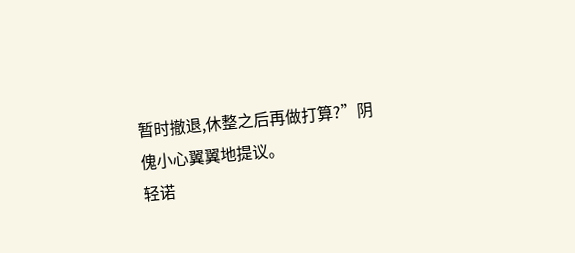暂时撤退,休整之后再做打算?”阴傀小心翼翼地提议。
轻诺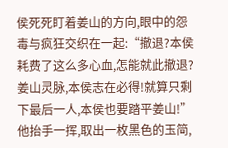侯死死盯着姜山的方向,眼中的怨毒与疯狂交织在一起:“撤退?本侯耗费了这么多心血,怎能就此撤退?姜山灵脉,本侯志在必得!就算只剩下最后一人,本侯也要踏平姜山!”他抬手一挥,取出一枚黑色的玉简,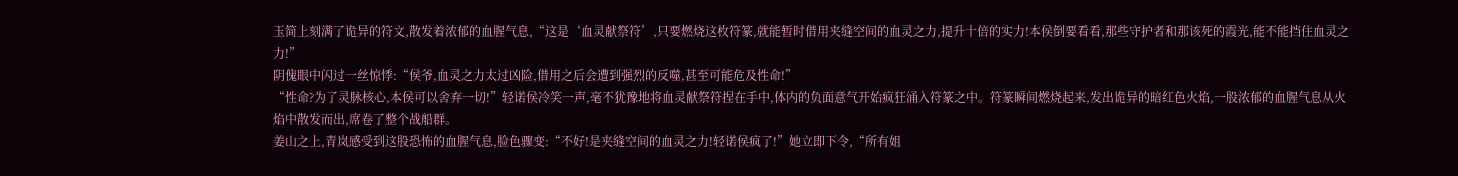玉简上刻满了诡异的符文,散发着浓郁的血腥气息,“这是‘血灵献祭符’,只要燃烧这枚符篆,就能暂时借用夹缝空间的血灵之力,提升十倍的实力!本侯倒要看看,那些守护者和那该死的霞光,能不能挡住血灵之力!”
阴傀眼中闪过一丝惊悸:“侯爷,血灵之力太过凶险,借用之后会遭到强烈的反噬,甚至可能危及性命!”
“性命?为了灵脉核心,本侯可以舍弃一切!”轻诺侯冷笑一声,毫不犹豫地将血灵献祭符捏在手中,体内的负面意气开始疯狂涌入符篆之中。符篆瞬间燃烧起来,发出诡异的暗红色火焰,一股浓郁的血腥气息从火焰中散发而出,席卷了整个战船群。
姜山之上,青岚感受到这股恐怖的血腥气息,脸色骤变:“不好!是夹缝空间的血灵之力!轻诺侯疯了!”她立即下令,“所有姐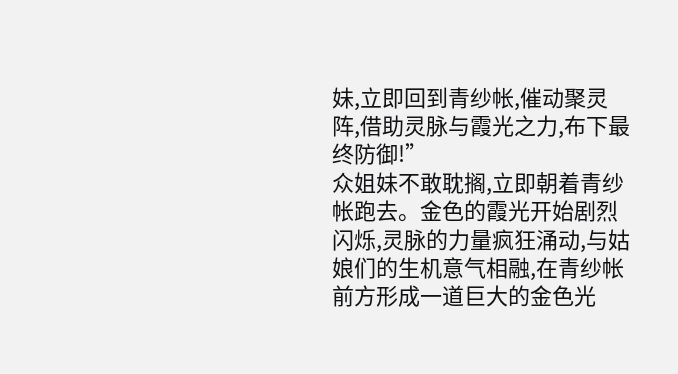妹,立即回到青纱帐,催动聚灵阵,借助灵脉与霞光之力,布下最终防御!”
众姐妹不敢耽搁,立即朝着青纱帐跑去。金色的霞光开始剧烈闪烁,灵脉的力量疯狂涌动,与姑娘们的生机意气相融,在青纱帐前方形成一道巨大的金色光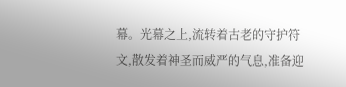幕。光幕之上,流转着古老的守护符文,散发着神圣而威严的气息,准备迎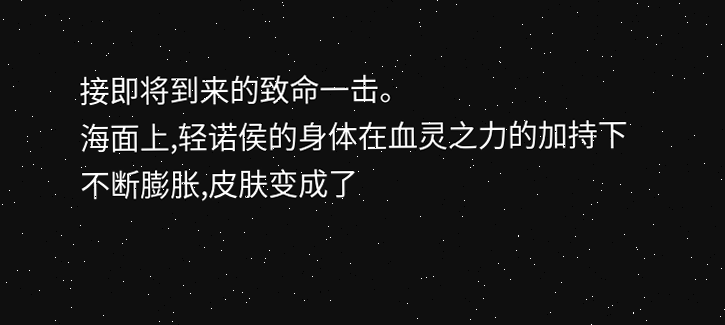接即将到来的致命一击。
海面上,轻诺侯的身体在血灵之力的加持下不断膨胀,皮肤变成了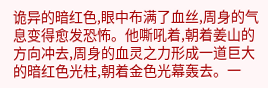诡异的暗红色,眼中布满了血丝,周身的气息变得愈发恐怖。他嘶吼着,朝着姜山的方向冲去,周身的血灵之力形成一道巨大的暗红色光柱,朝着金色光幕轰去。一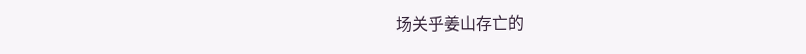场关乎姜山存亡的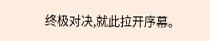终极对决,就此拉开序幕。